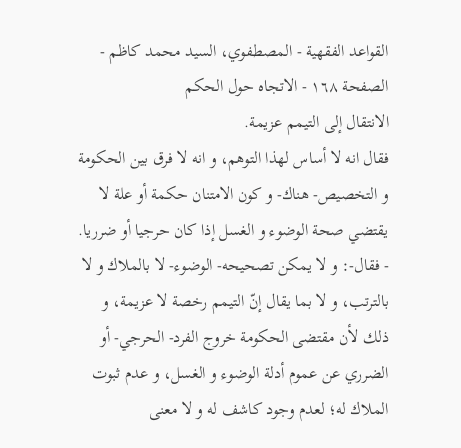القواعد الفقهية - المصطفوي، السيد محمد كاظم - الصفحة ١٦٨ - الاتجاه حول الحكم
الانتقال إلى التيمم عزيمة.
فقال انه لا أساس لهذا التوهم، و انه لا فرق بين الحكومة و التخصيص- هناك- و كون الامتنان حكمة أو علة لا يقتضي صحة الوضوء و الغسل إذا كان حرجيا أو ضرريا.
- فقال-: و لا يمكن تصحيحه- الوضوء- لا بالملاك و لا بالترتب، و لا بما يقال إنّ التيمم رخصة لا عزيمة، و ذلك لأن مقتضى الحكومة خروج الفرد- الحرجي- أو الضرري عن عموم أدلة الوضوء و الغسل، و عدم ثبوت الملاك له؛ لعدم وجود كاشف له و لا معنى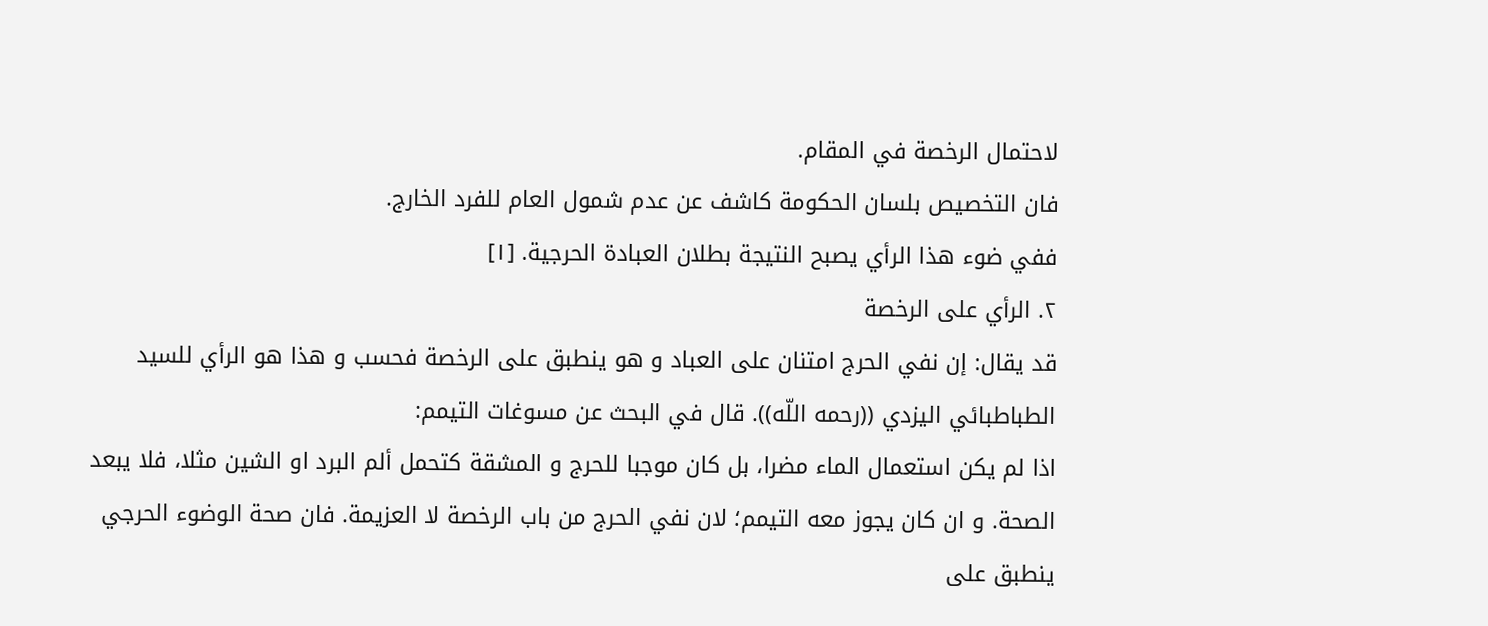لاحتمال الرخصة في المقام.
فان التخصيص بلسان الحكومة كاشف عن عدم شمول العام للفرد الخارج.
ففي ضوء هذا الرأي يصبح النتيجة بطلان العبادة الحرجية. [١]
٢. الرأي على الرخصة
قد يقال: إن نفي الحرج امتنان على العباد و هو ينطبق على الرخصة فحسب و هذا هو الرأي للسيد الطباطبائي اليزدي ((رحمه اللّه)). قال في البحث عن مسوغات التيمم:
اذا لم يكن استعمال الماء مضرا، بل كان موجبا للحرج و المشقة كتحمل ألم البرد او الشين مثلا، فلا يبعد الصحة. و ان كان يجوز معه التيمم؛ لان نفي الحرج من باب الرخصة لا العزيمة. فان صحة الوضوء الحرجي ينطبق على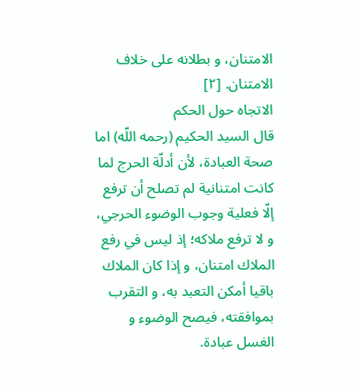الامتنان، و بطلانه على خلاف الامتنان. [٢]
الاتجاه حول الحكم
قال السيد الحكيم (رحمه اللّه) اما صحة العبادة، لأن أدلّة الحرج لما كانت امتنانية لم تصلح أن ترفع إلّا فعلية وجوب الوضوء الحرجي، و لا ترفع ملاكه؛ إذ ليس في رفع الملاك امتنان، و إذا كان الملاك باقيا أمكن التعبد به، و التقرب بموافقته، فيصح الوضوء و الغسل عبادة.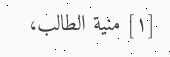[١] منية الطالب،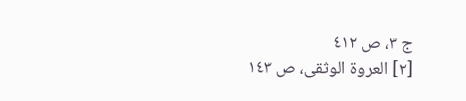ج ٣، ص ٤١٢
[٢] العروة الوثقى، ص ١٤٣